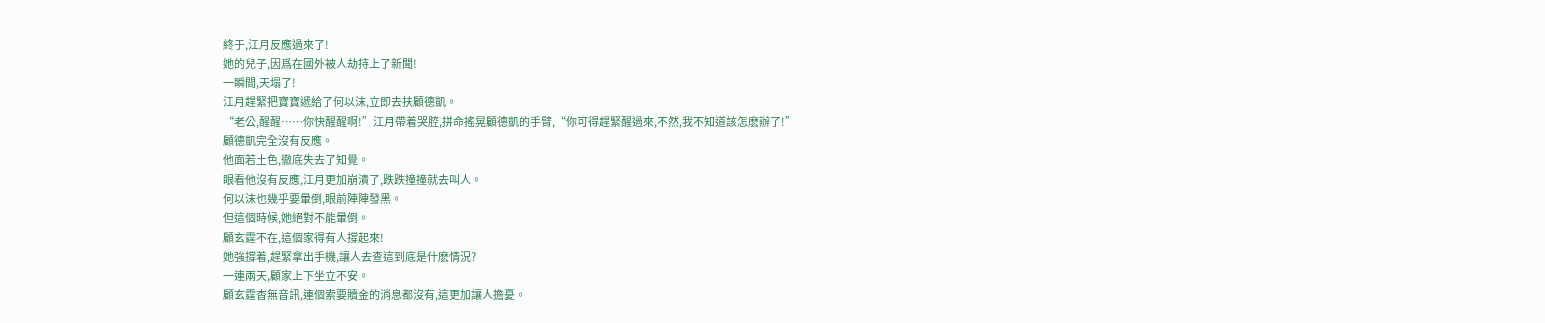終于,江月反應過來了!
她的兒子,因爲在國外被人劫持上了新聞!
一瞬間,天塌了!
江月趕緊把寶寶遞給了何以沫,立即去扶顧德凱。
“老公,醒醒……你快醒醒啊!”江月帶着哭腔,拼命搖晃顧德凱的手臂,“你可得趕緊醒過來,不然,我不知道該怎麽辦了!”
顧德凱完全沒有反應。
他面若土色,徹底失去了知覺。
眼看他沒有反應,江月更加崩潰了,跌跌撞撞就去叫人。
何以沫也幾乎要暈倒,眼前陣陣發黑。
但這個時候,她絕對不能暈倒。
顧玄霆不在,這個家得有人撐起來!
她強撐着,趕緊拿出手機,讓人去查這到底是什麽情況?
一連兩天,顧家上下坐立不安。
顧玄霆杳無音訊,連個索要贖金的消息都沒有,這更加讓人擔憂。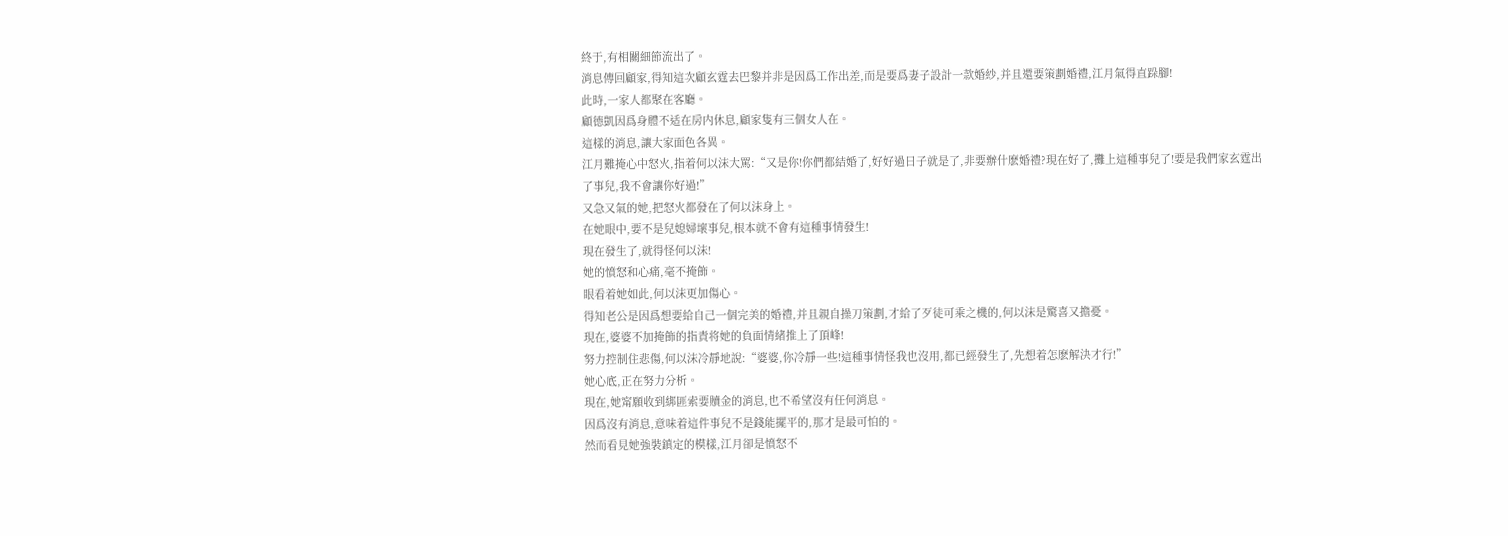終于,有相關細節流出了。
消息傳回顧家,得知這次顧玄霆去巴黎并非是因爲工作出差,而是要爲妻子設計一款婚紗,并且還要策劃婚禮,江月氣得直跺腳!
此時,一家人都聚在客廳。
顧德凱因爲身體不适在房内休息,顧家隻有三個女人在。
這樣的消息,讓大家面色各異。
江月難掩心中怒火,指着何以沫大罵:“又是你!你們都結婚了,好好過日子就是了,非要辦什麽婚禮?現在好了,攤上這種事兒了!要是我們家玄霆出了事兒,我不會讓你好過!”
又急又氣的她,把怒火都發在了何以沫身上。
在她眼中,要不是兒媳婦壞事兒,根本就不會有這種事情發生!
現在發生了,就得怪何以沫!
她的憤怒和心痛,毫不掩飾。
眼看着她如此,何以沫更加傷心。
得知老公是因爲想要給自己一個完美的婚禮,并且親自操刀策劃,才給了歹徒可乘之機的,何以沫是驚喜又擔憂。
現在,婆婆不加掩飾的指責将她的負面情緒推上了頂峰!
努力控制住悲傷,何以沫冷靜地說:“婆婆,你冷靜一些!這種事情怪我也沒用,都已經發生了,先想着怎麽解決才行!”
她心底,正在努力分析。
現在,她甯願收到綁匪索要贖金的消息,也不希望沒有任何消息。
因爲沒有消息,意味着這件事兒不是錢能擺平的,那才是最可怕的。
然而看見她強裝鎮定的模樣,江月卻是憤怒不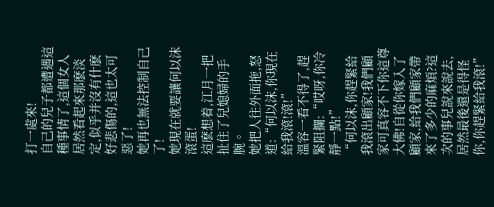打一處來!
自己的兒子都遭遇這種事情了,這個女人居然看起來那麽淡定,似乎并沒有什麽好悲傷的,這也太可惡了!
她再也無法控制自己了!
她現在就要讓何以沫滾蛋!
這麽想着,江月一把扯住了兒媳婦的手腕。
她把人往外面拖,怒道:“何以沫,你現在給我滾!滾!”
溫容一看不得了,趕緊阻攔:“哎呀,你冷靜一點!”
“何以沫,你趕緊給我滾出顧家!我們顧家可真容不下你這尊大佛!自從你嫁入了顧家,給我們顧家帶來了多少的麻煩?這次的事兒說來說去,居然最後還是得怪你,你趕緊給我滾!”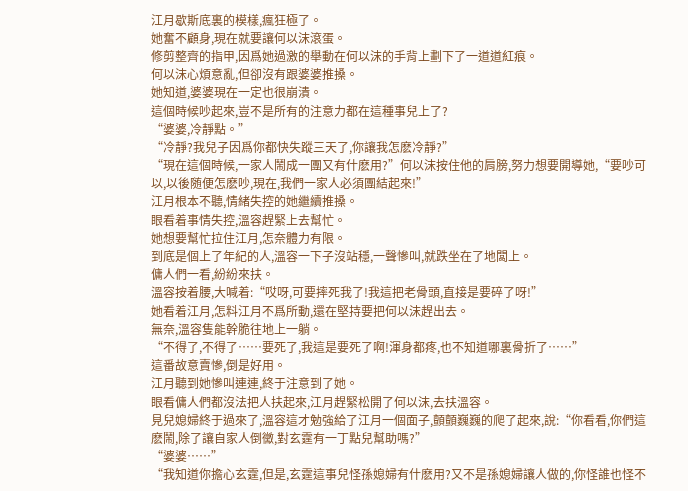江月歇斯底裏的模樣,瘋狂極了。
她奮不顧身,現在就要讓何以沫滾蛋。
修剪整齊的指甲,因爲她過激的舉動在何以沫的手背上劃下了一道道紅痕。
何以沫心煩意亂,但卻沒有跟婆婆推搡。
她知道,婆婆現在一定也很崩潰。
這個時候吵起來,豈不是所有的注意力都在這種事兒上了?
“婆婆,冷靜點。”
“冷靜?我兒子因爲你都快失蹤三天了,你讓我怎麽冷靜?”
“現在這個時候,一家人鬧成一團又有什麽用?”何以沫按住他的肩膀,努力想要開導她,“要吵可以,以後随便怎麽吵,現在,我們一家人必須團結起來!”
江月根本不聽,情緒失控的她繼續推搡。
眼看着事情失控,溫容趕緊上去幫忙。
她想要幫忙拉住江月,怎奈體力有限。
到底是個上了年紀的人,溫容一下子沒站穩,一聲慘叫,就跌坐在了地闆上。
傭人們一看,紛紛來扶。
溫容按着腰,大喊着:“哎呀,可要摔死我了!我這把老骨頭,直接是要碎了呀!”
她看着江月,怎料江月不爲所動,還在堅持要把何以沫趕出去。
無奈,溫容隻能幹脆往地上一躺。
“不得了,不得了……要死了,我這是要死了啊!渾身都疼,也不知道哪裏骨折了……”
這番故意賣慘,倒是好用。
江月聽到她慘叫連連,終于注意到了她。
眼看傭人們都沒法把人扶起來,江月趕緊松開了何以沫,去扶溫容。
見兒媳婦終于過來了,溫容這才勉強給了江月一個面子,顫顫巍巍的爬了起來,說:“你看看,你們這麽鬧,除了讓自家人倒黴,對玄霆有一丁點兒幫助嗎?”
“婆婆……”
“我知道你擔心玄霆,但是,玄霆這事兒怪孫媳婦有什麽用?又不是孫媳婦讓人做的,你怪誰也怪不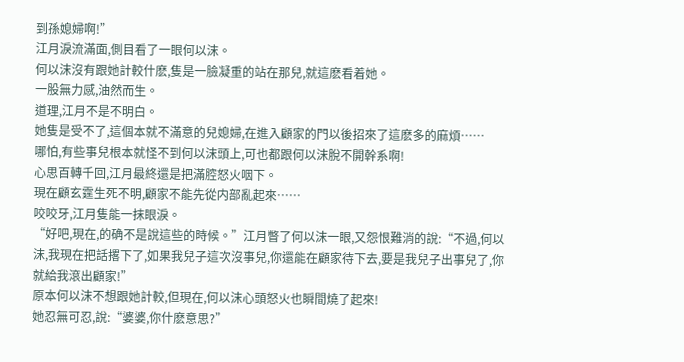到孫媳婦啊!”
江月淚流滿面,側目看了一眼何以沫。
何以沫沒有跟她計較什麽,隻是一臉凝重的站在那兒,就這麽看着她。
一股無力感,油然而生。
道理,江月不是不明白。
她隻是受不了,這個本就不滿意的兒媳婦,在進入顧家的門以後招來了這麽多的麻煩……
哪怕,有些事兒根本就怪不到何以沫頭上,可也都跟何以沫脫不開幹系啊!
心思百轉千回,江月最終還是把滿腔怒火咽下。
現在顧玄霆生死不明,顧家不能先從内部亂起來……
咬咬牙,江月隻能一抹眼淚。
“好吧,現在,的确不是說這些的時候。”江月瞥了何以沫一眼,又怨恨難消的說:“不過,何以沫,我現在把話撂下了,如果我兒子這次沒事兒,你還能在顧家待下去,要是我兒子出事兒了,你就給我滾出顧家!”
原本何以沫不想跟她計較,但現在,何以沫心頭怒火也瞬間燒了起來!
她忍無可忍,說:“婆婆,你什麽意思?”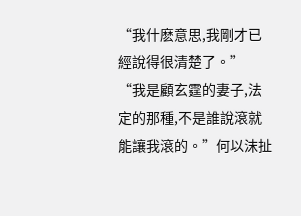“我什麽意思,我剛才已經說得很清楚了。”
“我是顧玄霆的妻子,法定的那種,不是誰說滾就能讓我滾的。”何以沫扯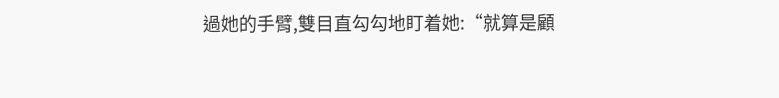過她的手臂,雙目直勾勾地盯着她:“就算是顧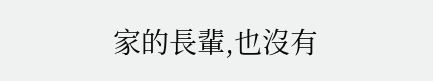家的長輩,也沒有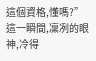這個資格,懂嗎?”
這一瞬間,凜冽的眼神,冷得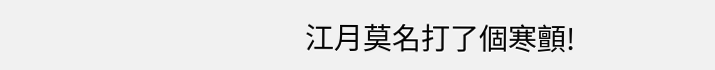江月莫名打了個寒顫!